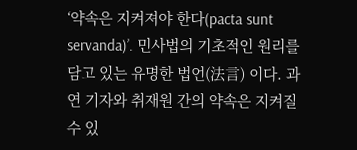‘약속은 지켜져야 한다(pacta sunt servanda)’. 민사법의 기초적인 원리를 담고 있는 유명한 법언(法言) 이다. 과연 기자와 취재원 간의 약속은 지켜질 수 있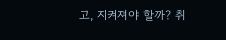고, 지켜져야 할까? 취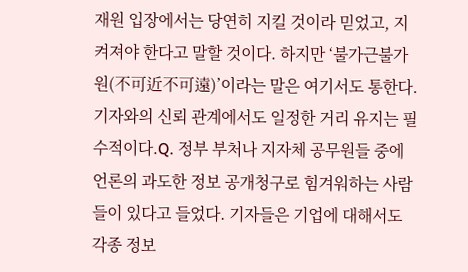재원 입장에서는 당연히 지킬 것이라 믿었고, 지켜져야 한다고 말할 것이다. 하지만 ‘불가근불가원(不可近不可遠)’이라는 말은 여기서도 통한다. 기자와의 신뢰 관계에서도 일정한 거리 유지는 필수적이다.Q. 정부 부처나 지자체 공무원들 중에 언론의 과도한 정보 공개청구로 힘겨워하는 사람들이 있다고 들었다. 기자들은 기업에 대해서도 각종 정보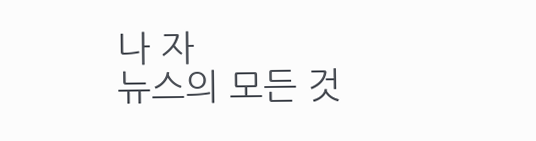나 자
뉴스의 모든 것